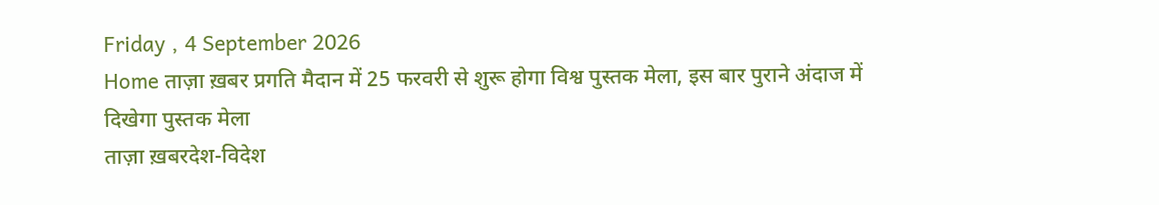Friday , 4 September 2026
Home ताज़ा ख़बर प्रगति मैदान में 25 फरवरी से शुरू होगा विश्व पुस्तक मेला, इस बार पुराने अंदाज में दिखेगा पुस्तक मेला
ताज़ा ख़बरदेश-विदेश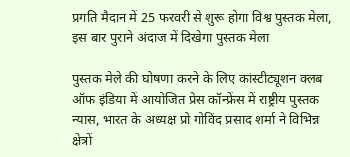प्रगति मैदान में 25 फरवरी से शुरू होगा विश्व पुस्तक मेला, इस बार पुराने अंदाज में दिखेगा पुस्तक मेला

पुस्तक मेले की घोषणा करने के लिए कांस्टीट्यूशन क्लब ऑफ इंडिया में आयोजित प्रेस कॉन्फ्रेंस में राष्ट्रीय पुस्तक न्यास, भारत के अध्यक्ष प्रो गोविंद प्रसाद शर्मा ने विभिन्न क्षेत्रों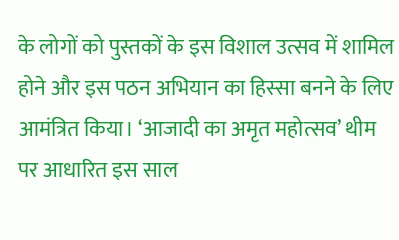के लोगों को पुस्तकों के इस विशाल उत्सव में शामिल होने और इस पठन अभियान का हिस्सा बनने के लिए आमंत्रित किया। ‘आजादी का अमृत महोत्सव’ थीम पर आधारित इस साल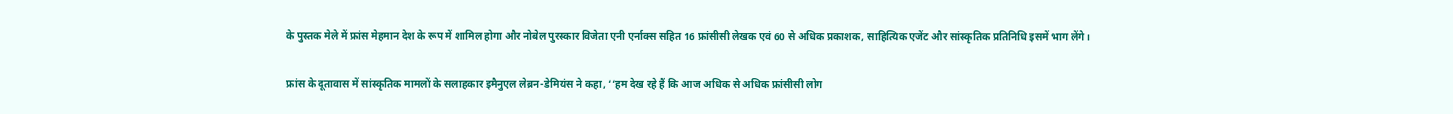के पुस्तक मेले में फ्रांस मेहमान देश के रूप में शामिल होगा और नोबेल पुरस्कार विजेता एनी एर्नाक्स सहित 16 फ्रांसीसी लेखक एवं 60 से अधिक प्रकाशक, साहित्यिक एजेंट और सांस्कृतिक प्रतिनिधि इसमें भाग लेंगे।

फ्रांस के दूतावास में सांस्कृतिक मामलों के सलाहकार इमैनुएल लेब्रन-डेमियंस ने कहा, ‘‘हम देख रहे हैं कि आज अधिक से अधिक फ्रांसीसी लोग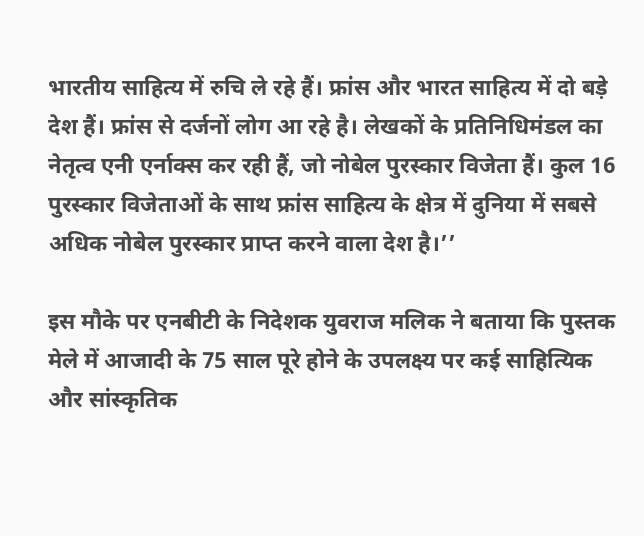भारतीय साहित्य में रुचि ले रहे हैं। फ्रांस और भारत साहित्य में दो बड़े देश हैं। फ्रांस से दर्जनों लोग आ रहे है। लेखकों के प्रतिनिधिमंडल का नेतृत्व एनी एर्नाक्स कर रही हैं, जो नोबेल पुरस्कार विजेता हैं। कुल 16 पुरस्कार विजेताओं के साथ फ्रांस साहित्य के क्षेत्र में दुनिया में सबसे अधिक नोबेल पुरस्कार प्राप्त करने वाला देश है।’’

इस मौके पर एनबीटी के निदेशक युवराज मलिक ने बताया कि पुस्तक मेले में आजादी के 75 साल पूरे होने के उपलक्ष्य पर कई साहित्यिक और सांस्कृतिक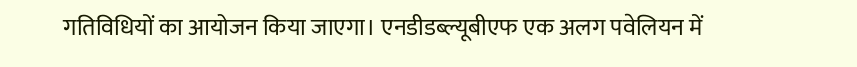गतिविधियों का आयोजन किया जाएगा। एनडीडब्ल्यूबीएफ एक अलग पवेलियन में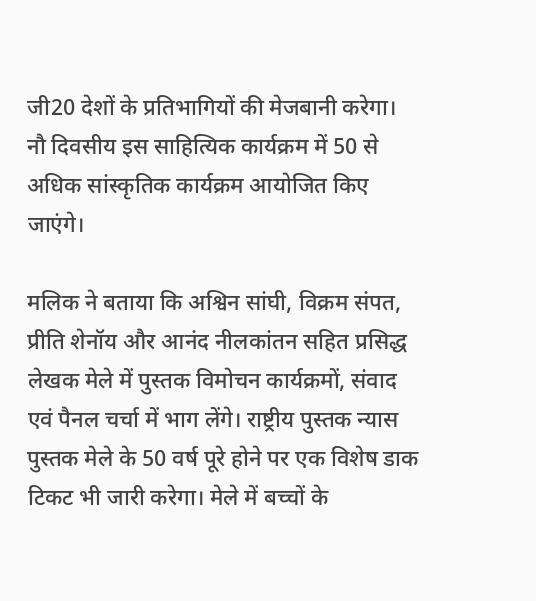जी20 देशों के प्रतिभागियों की मेजबानी करेगा। नौ दिवसीय इस साहित्यिक कार्यक्रम में 50 से अधिक सांस्कृतिक कार्यक्रम आयोजित किए जाएंगे।

मलिक ने बताया कि अश्विन सांघी, विक्रम संपत, प्रीति शेनॉय और आनंद नीलकांतन सहित प्रसिद्ध लेखक मेले में पुस्तक विमोचन कार्यक्रमों, संवाद एवं पैनल चर्चा में भाग लेंगे। राष्ट्रीय पुस्तक न्यास पुस्तक मेले के 50 वर्ष पूरे होने पर एक विशेष डाक टिकट भी जारी करेगा। मेले में बच्चों के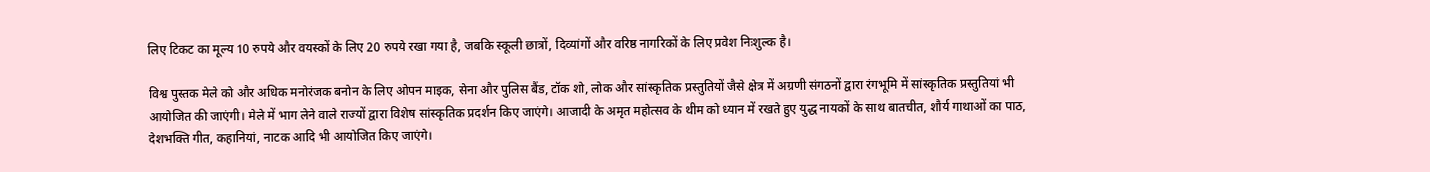लिए टिकट का मूल्य 10 रुपये और वयस्कों के लिए 20 रुपये रखा गया है, जबकि स्कूली छात्रों, दिव्यांगों और वरिष्ठ नागरिकों के लिए प्रवेश निःशुल्क है।

विश्व पुस्तक मेले को और अधिक मनोरंजक बनोन के लिए ओपन माइक, सेना और पुलिस बैंड, टॉक शो, लोक और सांस्कृतिक प्रस्तुतियों जैसे क्षेत्र में अग्रणी संगठनों द्वारा रंगभूमि में सांस्कृतिक प्रस्तुतियां भी आयोजित की जाएंगी। मेले में भाग लेने वाले राज्यों द्वारा विशेष सांस्कृतिक प्रदर्शन किए जाएंगे। आजादी के अमृत महोत्सव के थीम को ध्यान में रखते हुए युद्ध नायकों के साथ बातचीत, शौर्य गाथाओं का पाठ, देशभक्ति गीत, कहानियां, नाटक आदि भी आयोजित किए जाएंगे।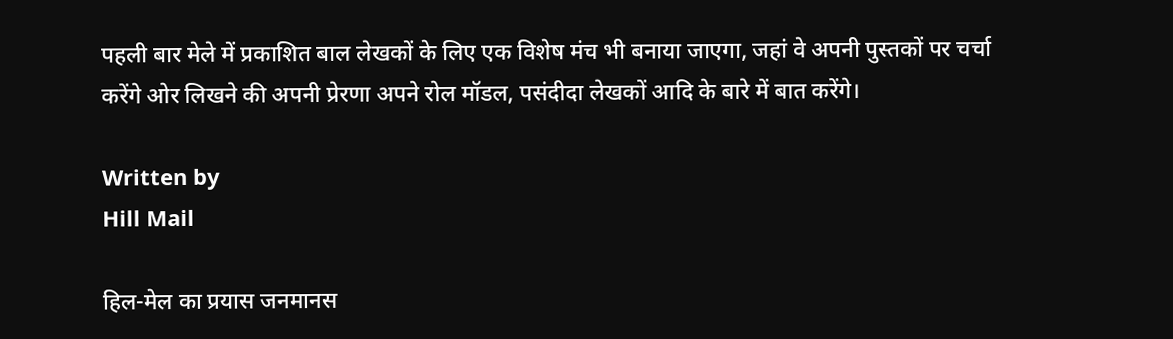पहली बार मेले में प्रकाशित बाल लेखकों के लिए एक विशेष मंच भी बनाया जाएगा, जहां वे अपनी पुस्तकों पर चर्चा करेंगे ओर लिखने की अपनी प्रेरणा अपने रोल मॉडल, पसंदीदा लेखकों आदि के बारे में बात करेंगे।

Written by
Hill Mail

हिल-मेल का प्रयास जनमानस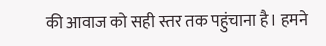की आवाज को सही स्तर तक पहुंचाना है। हमने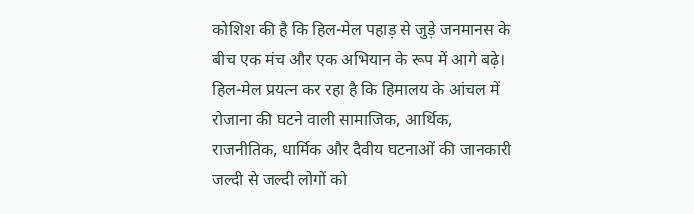कोशिश की है कि हिल-मेल पहाड़ से जुड़े जनमानस के बीच एक मंच और एक अभियान के रूप में आगे बढ़े। हिल-मेल प्रयत्न कर रहा है कि हिमालय के आंचल में रोजाना की घटने वाली सामाजिक, आर्थिक, राजनीतिक, धार्मिक और दैवीय घटनाओं की जानकारी जल्दी से जल्दी लोगों को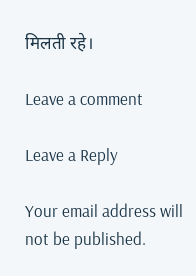मिलती रहे।

Leave a comment

Leave a Reply

Your email address will not be published.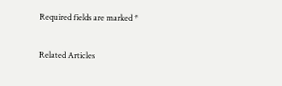Required fields are marked *

Related Articles